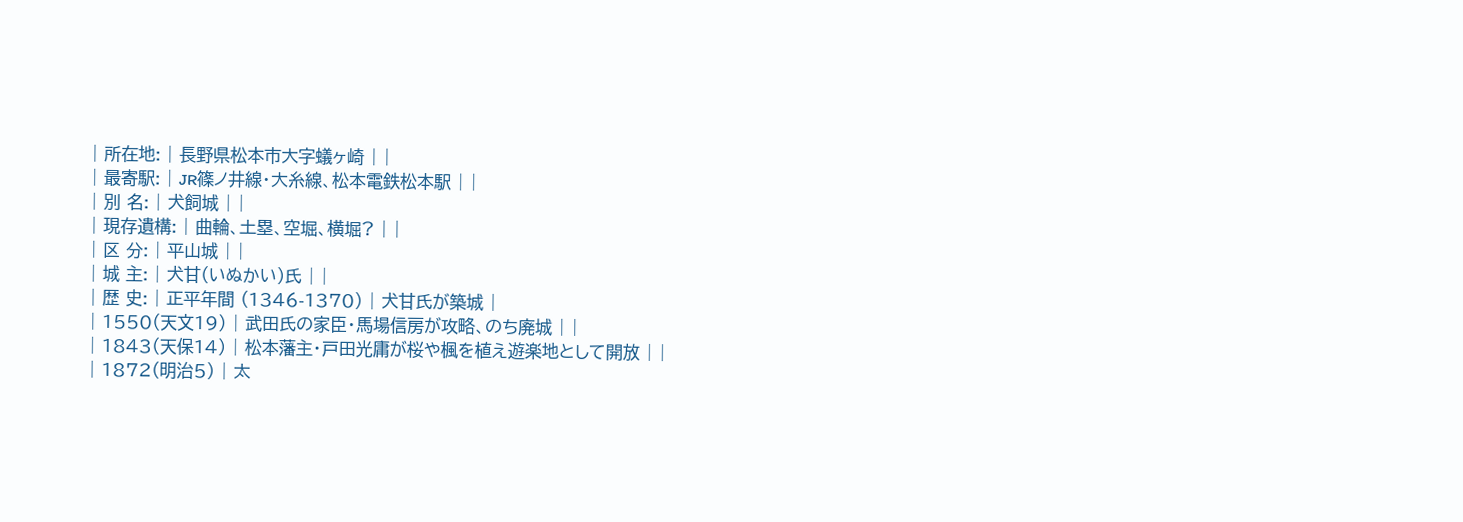| 所在地: | 長野県松本市大字蟻ヶ崎 | |
| 最寄駅: | JR篠ノ井線・大糸線、松本電鉄松本駅 | |
| 別 名: | 犬飼城 | |
| 現存遺構: | 曲輪、土塁、空堀、横堀? | |
| 区 分: | 平山城 | |
| 城 主: | 犬甘(いぬかい)氏 | |
| 歴 史: | 正平年間 (1346-1370) | 犬甘氏が築城 |
| 1550(天文19) | 武田氏の家臣・馬場信房が攻略、のち廃城 | |
| 1843(天保14) | 松本藩主・戸田光庸が桜や楓を植え遊楽地として開放 | |
| 1872(明治5) | 太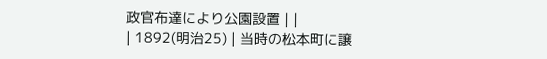政官布達により公園設置 | |
| 1892(明治25) | 当時の松本町に譲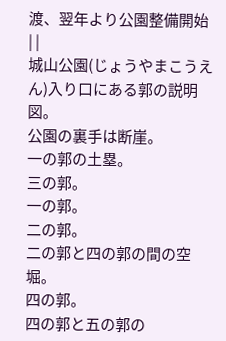渡、翌年より公園整備開始 | |
城山公園(じょうやまこうえん)入り口にある郭の説明図。
公園の裏手は断崖。
一の郭の土塁。
三の郭。
一の郭。
二の郭。
二の郭と四の郭の間の空堀。
四の郭。
四の郭と五の郭の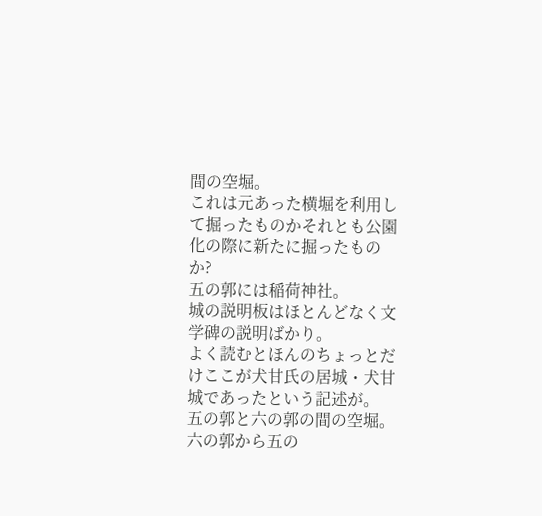間の空堀。
これは元あった横堀を利用して掘ったものかそれとも公園化の際に新たに掘ったものか?
五の郭には稲荷神社。
城の説明板はほとんどなく文学碑の説明ばかり。
よく読むとほんのちょっとだけここが犬甘氏の居城・犬甘城であったという記述が。
五の郭と六の郭の間の空堀。
六の郭から五の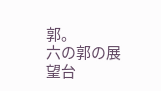郭。
六の郭の展望台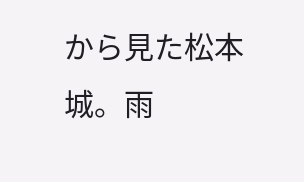から見た松本城。雨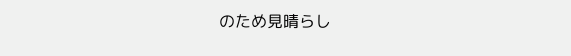のため見晴らし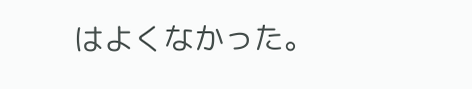はよくなかった。